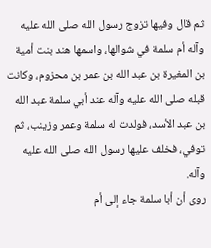ثم قال وفيها تزوج رسول الله صلى الله عليه وآله أم سلمة في شوالها، واسمها هند بنت أمية بن المغيرة بن عبد الله بن عمر بن محزوم، وكانت قبله صلى الله عليه وآله عند أبي سلمة عبد الله بن عبد الأسد، فولدت له سلمة وعمر وزينب، ثم توفي، فخلف عليها رسول الله صلى الله عليه وآله.
روى أن أبا سلمة جاء إلى أم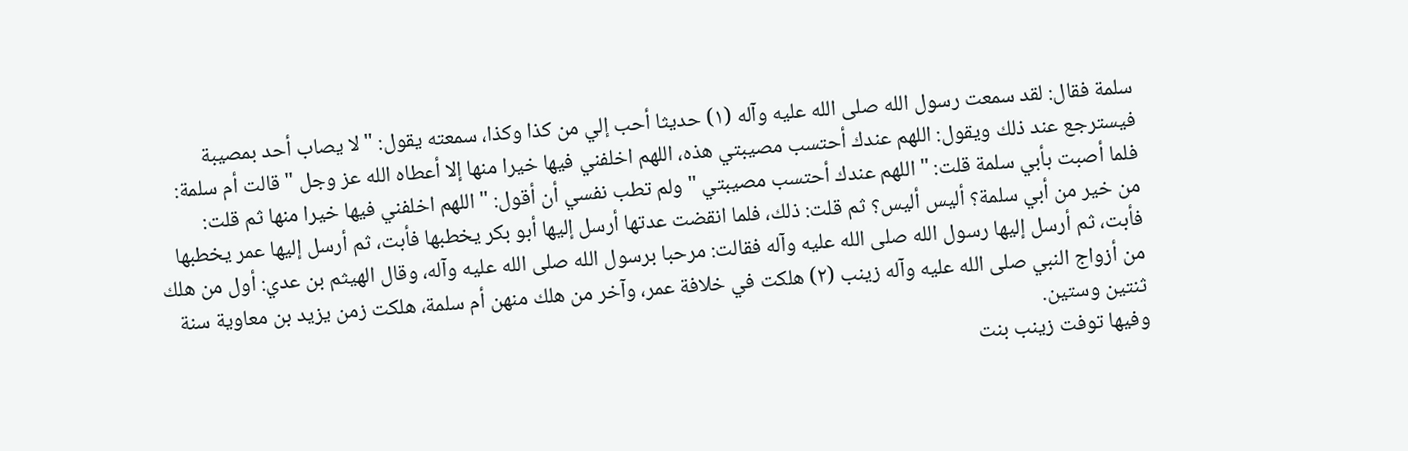سلمة فقال: لقد سمعت رسول الله صلى الله عليه وآله (١) حديثا أحب إلي من كذا وكذا، سمعته يقول: " لا يصاب أحد بمصيبة فيسترجع عند ذلك ويقول: اللهم عندك أحتسب مصيبتي هذه، اللهم اخلفني فيها خيرا منها إلا أعطاه الله عز وجل " قالت أم سلمة: فلما أصبت بأبي سلمة قلت: " اللهم عندك أحتسب مصيبتي " ولم تطب نفسي أن أقول: " اللهم اخلفني فيها خيرا منها ثم قلت:
من خير من أبي سلمة؟ أليس أليس؟ ثم قلت: ذلك، فلما انقضت عدتها أرسل إليها أبو بكر يخطبها فأبت، ثم أرسل إليها عمر يخطبها فأبت، ثم أرسل إليها رسول الله صلى الله عليه وآله فقالت: مرحبا برسول الله صلى الله عليه وآله، وقال الهيثم بن عدي: أول من هلك من أزواج النبي صلى الله عليه وآله زينب (٢) هلكت في خلافة عمر، وآخر من هلك منهن أم سلمة، هلكت زمن يزيد بن معاوية سنة ثنتين وستين.
وفيها توفت زينب بنت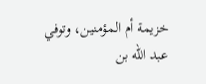خزيمة أم المؤمنين، وتوفي عبد الله بن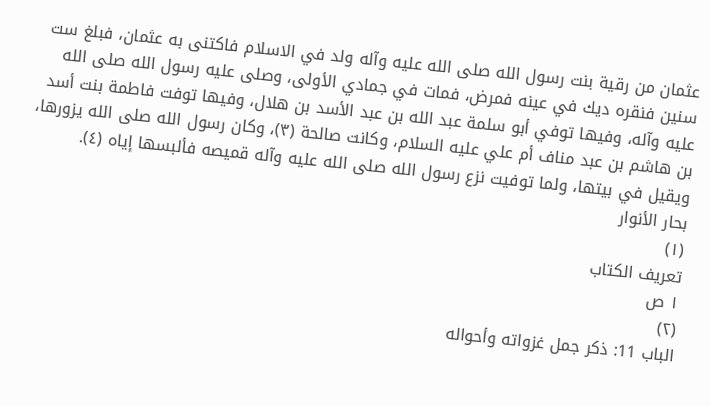عثمان من رقية بنت رسول الله صلى الله عليه وآله ولد في الاسلام فاكتنى به عثمان، فبلغ ست سنين فنقره ديك في عينه فمرض، فمات في جمادي الأولى، وصلى عليه رسول الله صلى الله عليه وآله، وفيها توفي أبو سلمة عبد الله بن عبد الأسد بن هلال، وفيها توفت فاطمة بنت أسد بن هاشم بن عبد مناف أم علي عليه السلام، وكانت صالحة (٣)، وكان رسول الله صلى الله يزورها، ويقيل في بيتها، ولما توفيت نزع رسول الله صلى الله عليه وآله قميصه فألبسها إياه (٤).
بحار الأنوار
(١)
تعريف الكتاب
١ ص
(٢)
الباب 11: ذكر جمل غزواته وأحواله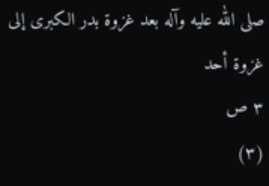صلى الله عليه وآله بعد غزوة بدر الكبرى إلى غزوة أحد
٣ ص
(٣)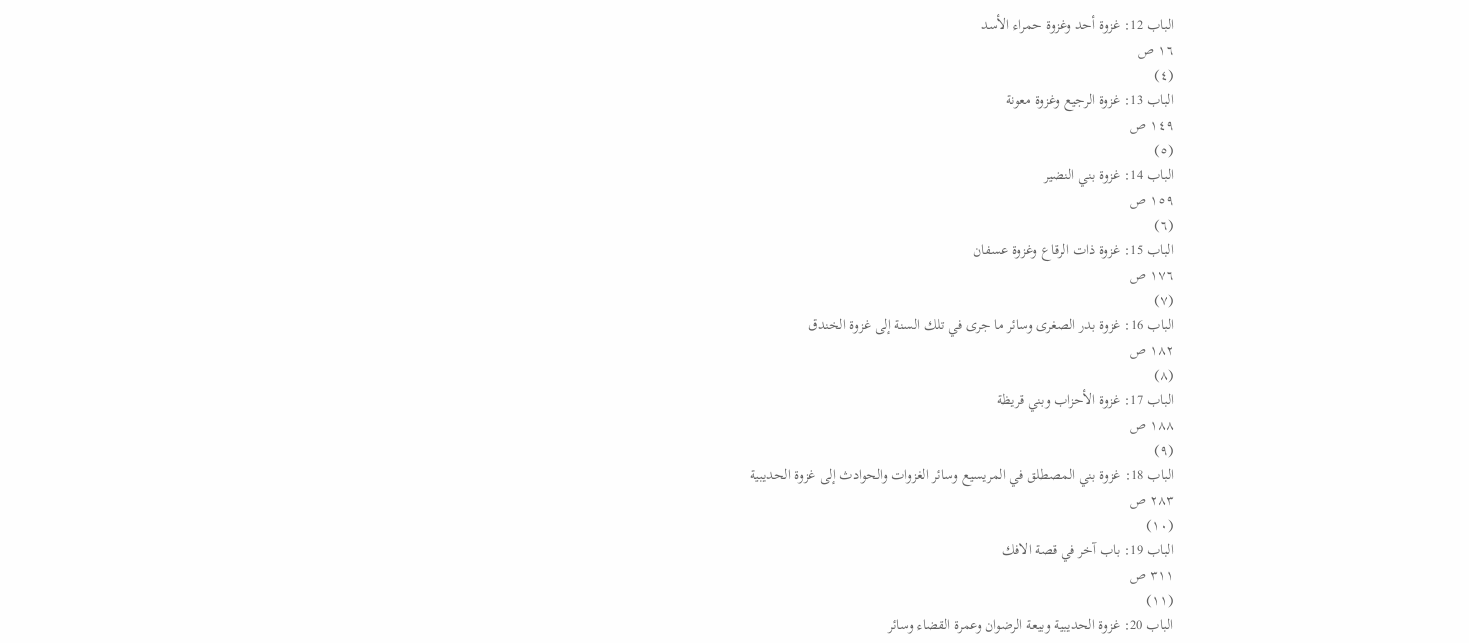الباب 12: غزوة أحد وغزوة حمراء الأسد
١٦ ص
(٤)
الباب 13: غزوة الرجيع وغزوة معونة
١٤٩ ص
(٥)
الباب 14: غزوة بني النضير
١٥٩ ص
(٦)
الباب 15: غزوة ذات الرقاع وغزوة عسفان
١٧٦ ص
(٧)
الباب 16: غزوة بدر الصغرى وسائر ما جرى في تلك السنة إلى غزوة الخندق
١٨٢ ص
(٨)
الباب 17: غزوة الأحزاب وبني قريظة
١٨٨ ص
(٩)
الباب 18: غزوة بني المصطلق في المريسيع وسائر الغزوات والحوادث إلى غزوة الحديبية
٢٨٣ ص
(١٠)
الباب 19: باب آخر في قصة الافك
٣١١ ص
(١١)
الباب 20: غزوة الحديبية وبيعة الرضوان وعمرة القضاء وسائر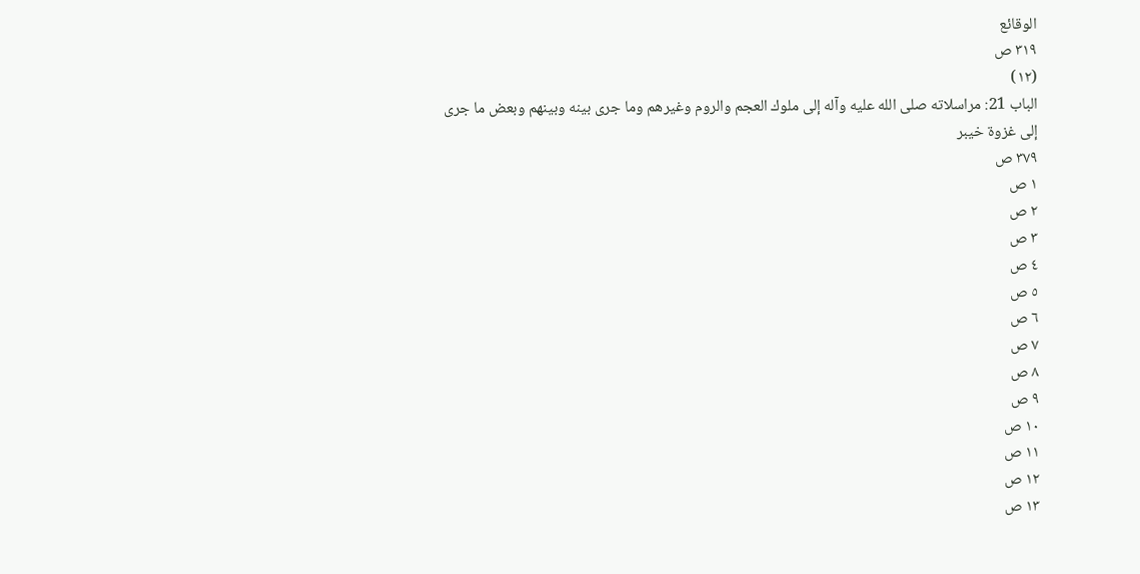الوقائع
٣١٩ ص
(١٢)
الباب 21: مراسلاته صلى الله عليه وآله إلى ملوك العجم والروم وغيرهم وما جرى بينه وبينهم وبعض ما جرى إلى غزوة خيبر
٣٧٩ ص
١ ص
٢ ص
٣ ص
٤ ص
٥ ص
٦ ص
٧ ص
٨ ص
٩ ص
١٠ ص
١١ ص
١٢ ص
١٣ ص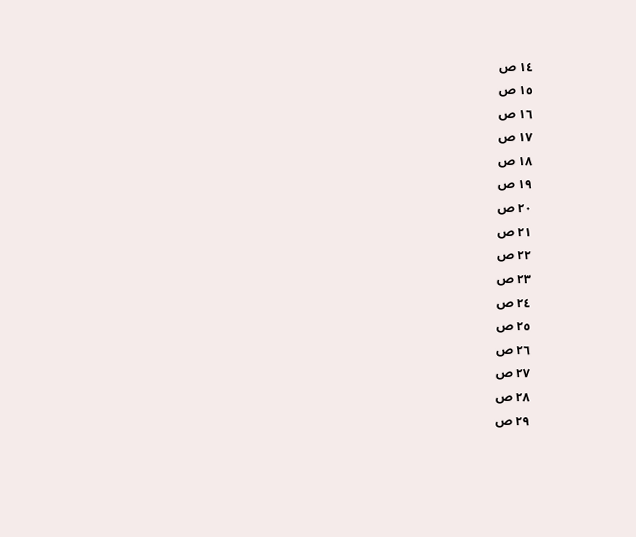١٤ ص
١٥ ص
١٦ ص
١٧ ص
١٨ ص
١٩ ص
٢٠ ص
٢١ ص
٢٢ ص
٢٣ ص
٢٤ ص
٢٥ ص
٢٦ ص
٢٧ ص
٢٨ ص
٢٩ ص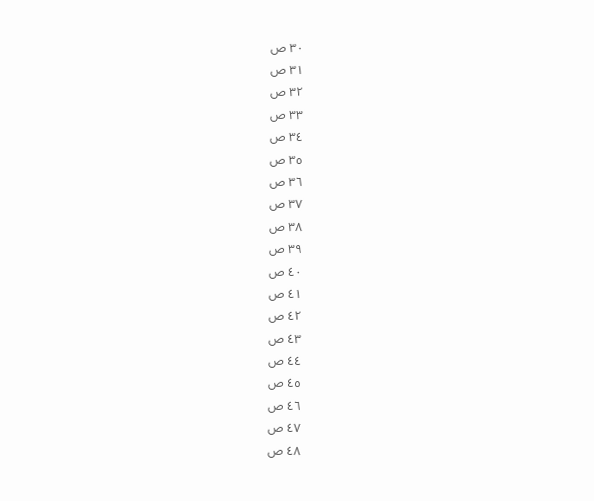٣٠ ص
٣١ ص
٣٢ ص
٣٣ ص
٣٤ ص
٣٥ ص
٣٦ ص
٣٧ ص
٣٨ ص
٣٩ ص
٤٠ ص
٤١ ص
٤٢ ص
٤٣ ص
٤٤ ص
٤٥ ص
٤٦ ص
٤٧ ص
٤٨ ص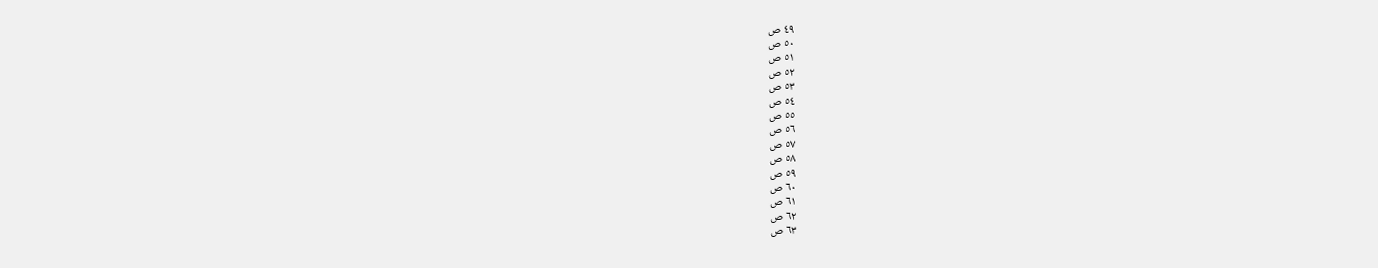٤٩ ص
٥٠ ص
٥١ ص
٥٢ ص
٥٣ ص
٥٤ ص
٥٥ ص
٥٦ ص
٥٧ ص
٥٨ ص
٥٩ ص
٦٠ ص
٦١ ص
٦٢ ص
٦٣ ص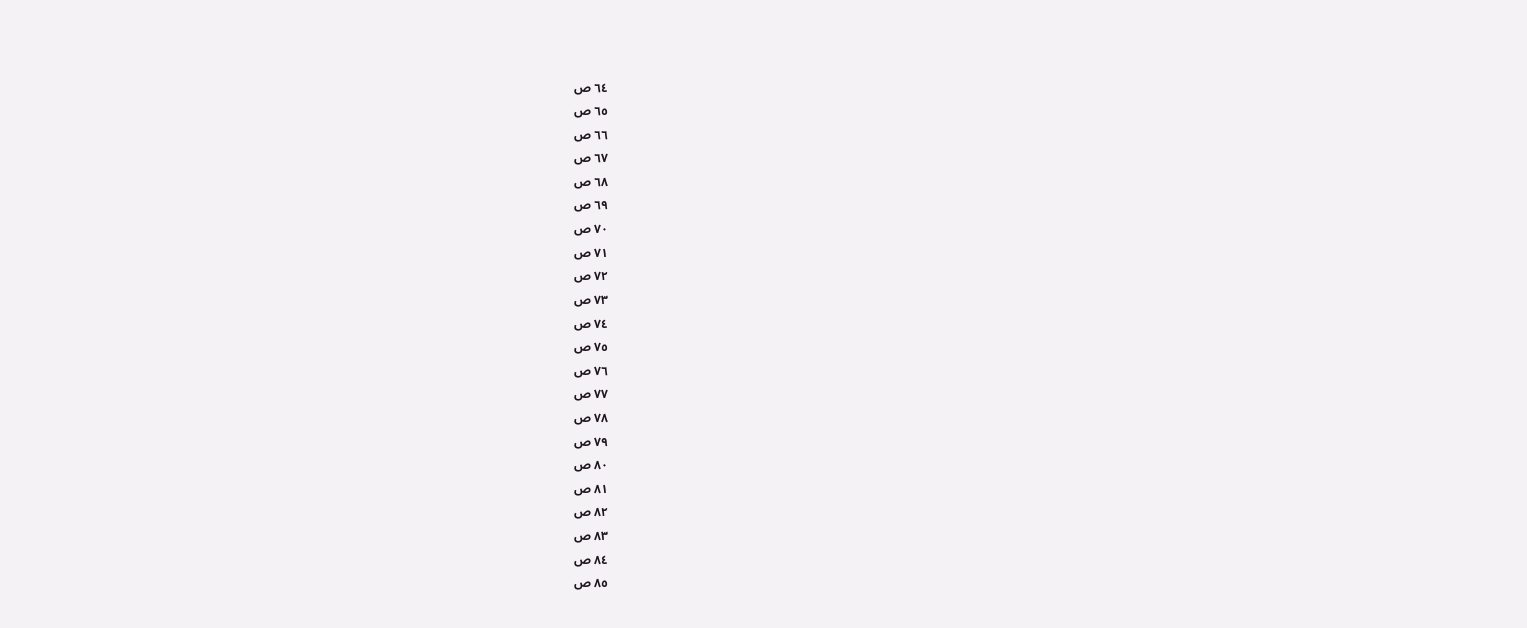٦٤ ص
٦٥ ص
٦٦ ص
٦٧ ص
٦٨ ص
٦٩ ص
٧٠ ص
٧١ ص
٧٢ ص
٧٣ ص
٧٤ ص
٧٥ ص
٧٦ ص
٧٧ ص
٧٨ ص
٧٩ ص
٨٠ ص
٨١ ص
٨٢ ص
٨٣ ص
٨٤ ص
٨٥ ص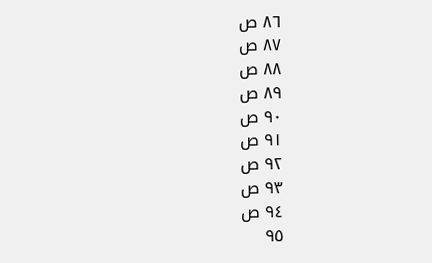٨٦ ص
٨٧ ص
٨٨ ص
٨٩ ص
٩٠ ص
٩١ ص
٩٢ ص
٩٣ ص
٩٤ ص
٩٥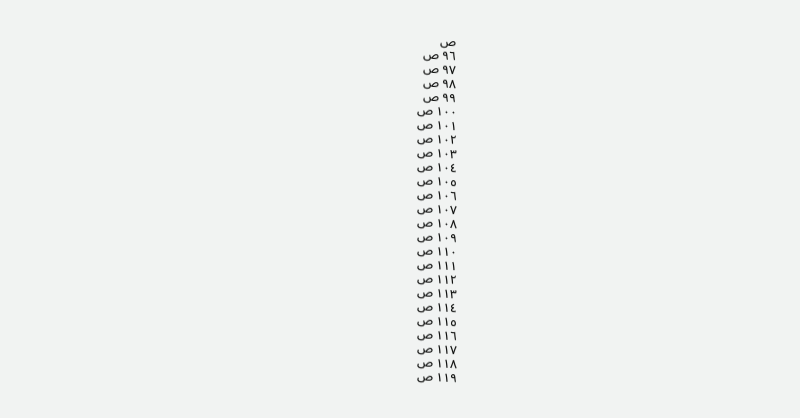ص
٩٦ ص
٩٧ ص
٩٨ ص
٩٩ ص
١٠٠ ص
١٠١ ص
١٠٢ ص
١٠٣ ص
١٠٤ ص
١٠٥ ص
١٠٦ ص
١٠٧ ص
١٠٨ ص
١٠٩ ص
١١٠ ص
١١١ ص
١١٢ ص
١١٣ ص
١١٤ ص
١١٥ ص
١١٦ ص
١١٧ ص
١١٨ ص
١١٩ ص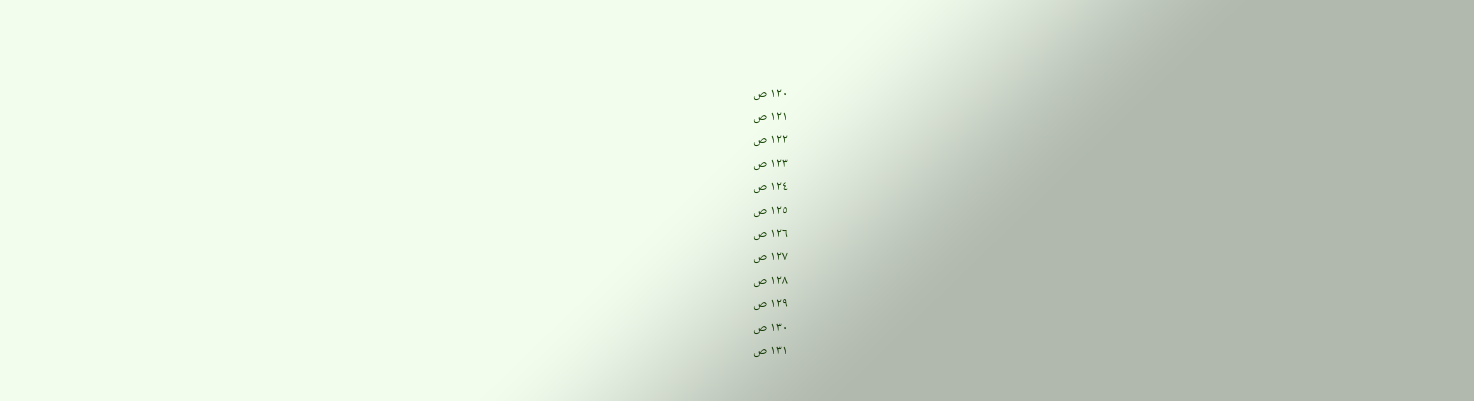١٢٠ ص
١٢١ ص
١٢٢ ص
١٢٣ ص
١٢٤ ص
١٢٥ ص
١٢٦ ص
١٢٧ ص
١٢٨ ص
١٢٩ ص
١٣٠ ص
١٣١ ص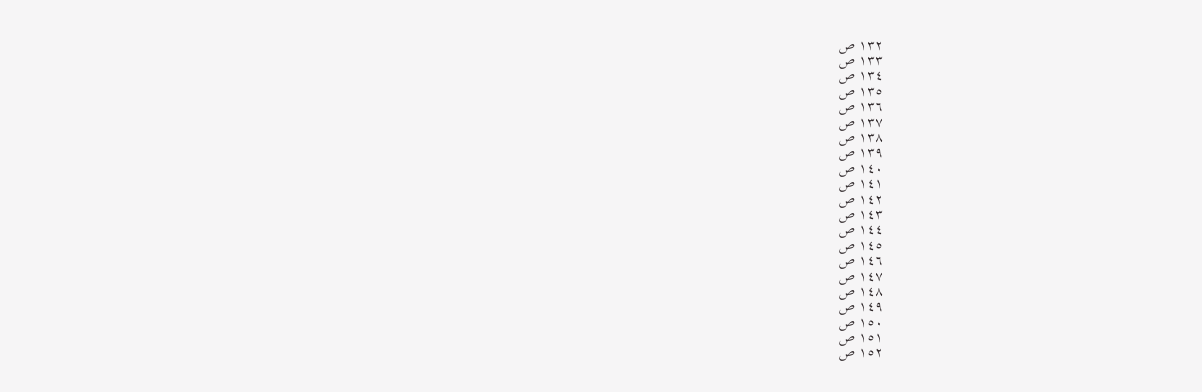١٣٢ ص
١٣٣ ص
١٣٤ ص
١٣٥ ص
١٣٦ ص
١٣٧ ص
١٣٨ ص
١٣٩ ص
١٤٠ ص
١٤١ ص
١٤٢ ص
١٤٣ ص
١٤٤ ص
١٤٥ ص
١٤٦ ص
١٤٧ ص
١٤٨ ص
١٤٩ ص
١٥٠ ص
١٥١ ص
١٥٢ ص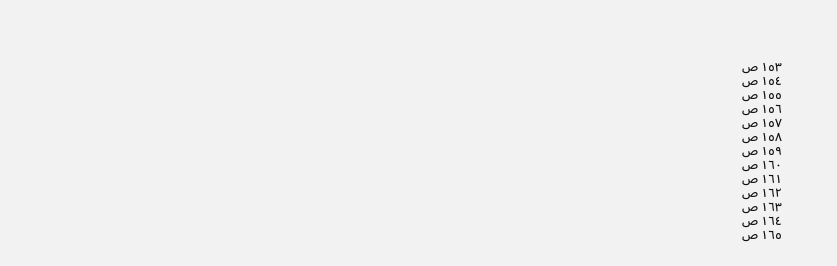١٥٣ ص
١٥٤ ص
١٥٥ ص
١٥٦ ص
١٥٧ ص
١٥٨ ص
١٥٩ ص
١٦٠ ص
١٦١ ص
١٦٢ ص
١٦٣ ص
١٦٤ ص
١٦٥ ص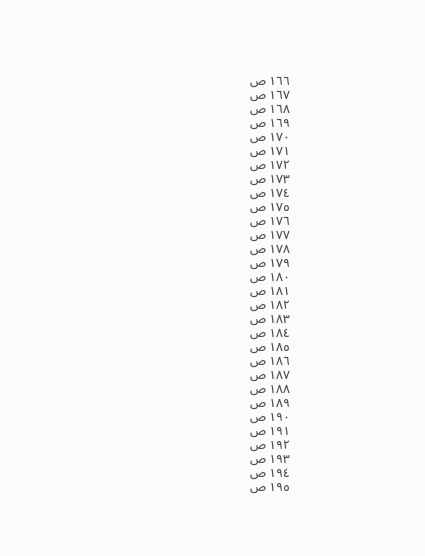١٦٦ ص
١٦٧ ص
١٦٨ ص
١٦٩ ص
١٧٠ ص
١٧١ ص
١٧٢ ص
١٧٣ ص
١٧٤ ص
١٧٥ ص
١٧٦ ص
١٧٧ ص
١٧٨ ص
١٧٩ ص
١٨٠ ص
١٨١ ص
١٨٢ ص
١٨٣ ص
١٨٤ ص
١٨٥ ص
١٨٦ ص
١٨٧ ص
١٨٨ ص
١٨٩ ص
١٩٠ ص
١٩١ ص
١٩٢ ص
١٩٣ ص
١٩٤ ص
١٩٥ ص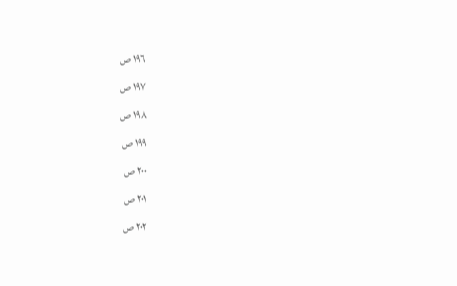١٩٦ ص
١٩٧ ص
١٩٨ ص
١٩٩ ص
٢٠٠ ص
٢٠١ ص
٢٠٢ ص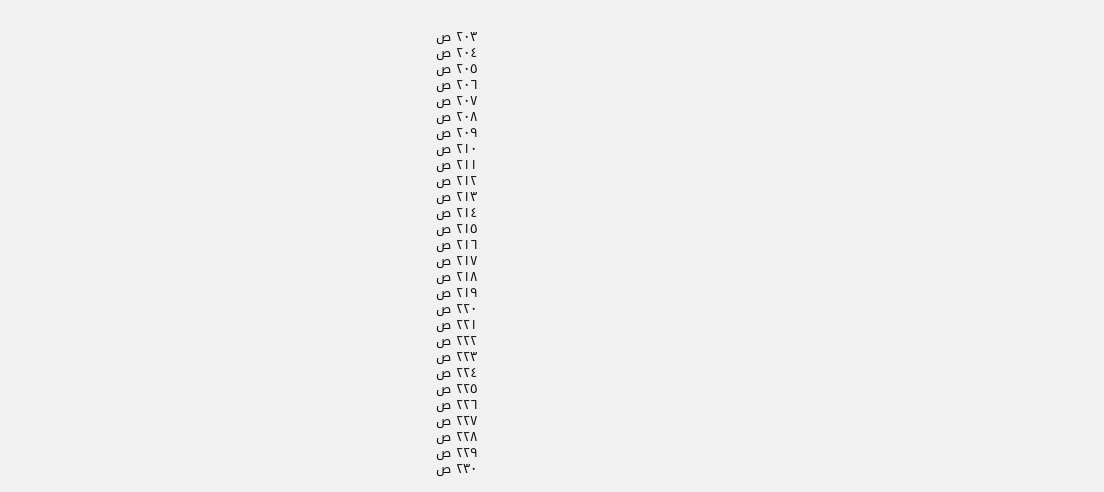٢٠٣ ص
٢٠٤ ص
٢٠٥ ص
٢٠٦ ص
٢٠٧ ص
٢٠٨ ص
٢٠٩ ص
٢١٠ ص
٢١١ ص
٢١٢ ص
٢١٣ ص
٢١٤ ص
٢١٥ ص
٢١٦ ص
٢١٧ ص
٢١٨ ص
٢١٩ ص
٢٢٠ ص
٢٢١ ص
٢٢٢ ص
٢٢٣ ص
٢٢٤ ص
٢٢٥ ص
٢٢٦ ص
٢٢٧ ص
٢٢٨ ص
٢٢٩ ص
٢٣٠ ص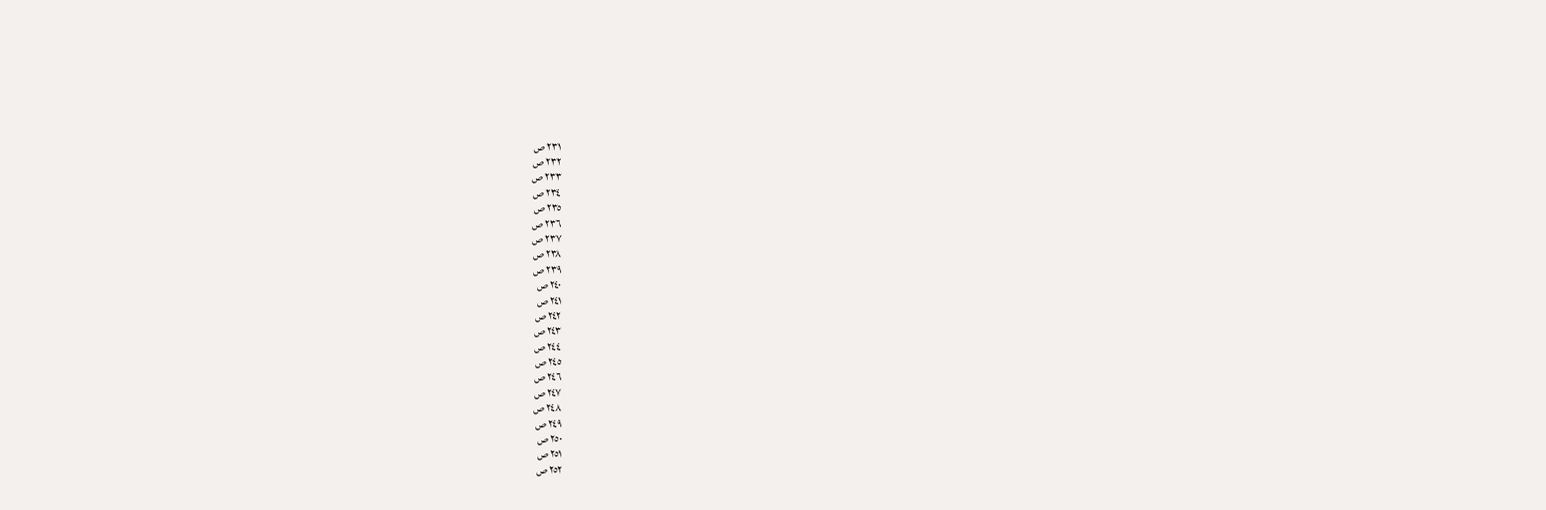٢٣١ ص
٢٣٢ ص
٢٣٣ ص
٢٣٤ ص
٢٣٥ ص
٢٣٦ ص
٢٣٧ ص
٢٣٨ ص
٢٣٩ ص
٢٤٠ ص
٢٤١ ص
٢٤٢ ص
٢٤٣ ص
٢٤٤ ص
٢٤٥ ص
٢٤٦ ص
٢٤٧ ص
٢٤٨ ص
٢٤٩ ص
٢٥٠ ص
٢٥١ ص
٢٥٢ ص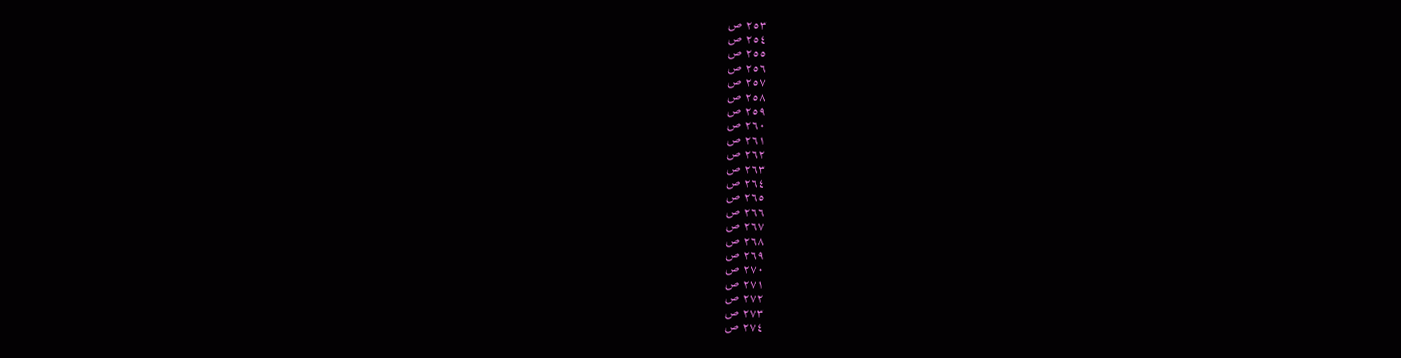٢٥٣ ص
٢٥٤ ص
٢٥٥ ص
٢٥٦ ص
٢٥٧ ص
٢٥٨ ص
٢٥٩ ص
٢٦٠ ص
٢٦١ ص
٢٦٢ ص
٢٦٣ ص
٢٦٤ ص
٢٦٥ ص
٢٦٦ ص
٢٦٧ ص
٢٦٨ ص
٢٦٩ ص
٢٧٠ ص
٢٧١ ص
٢٧٢ ص
٢٧٣ ص
٢٧٤ ص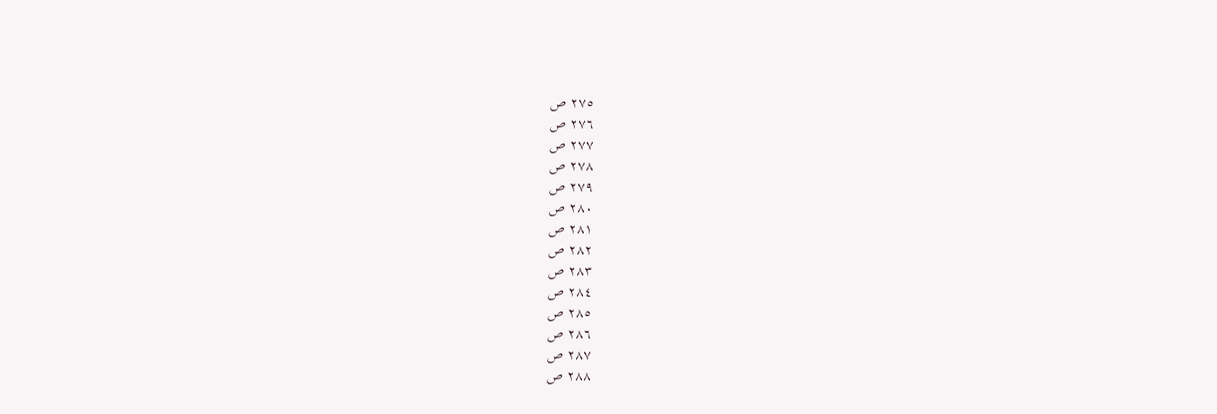٢٧٥ ص
٢٧٦ ص
٢٧٧ ص
٢٧٨ ص
٢٧٩ ص
٢٨٠ ص
٢٨١ ص
٢٨٢ ص
٢٨٣ ص
٢٨٤ ص
٢٨٥ ص
٢٨٦ ص
٢٨٧ ص
٢٨٨ ص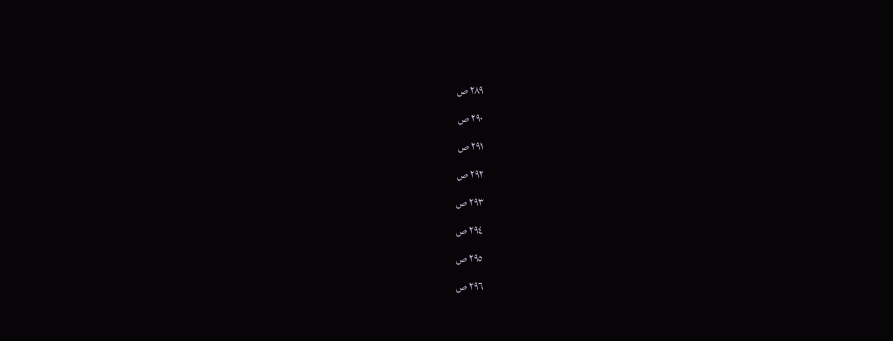٢٨٩ ص
٢٩٠ ص
٢٩١ ص
٢٩٢ ص
٢٩٣ ص
٢٩٤ ص
٢٩٥ ص
٢٩٦ ص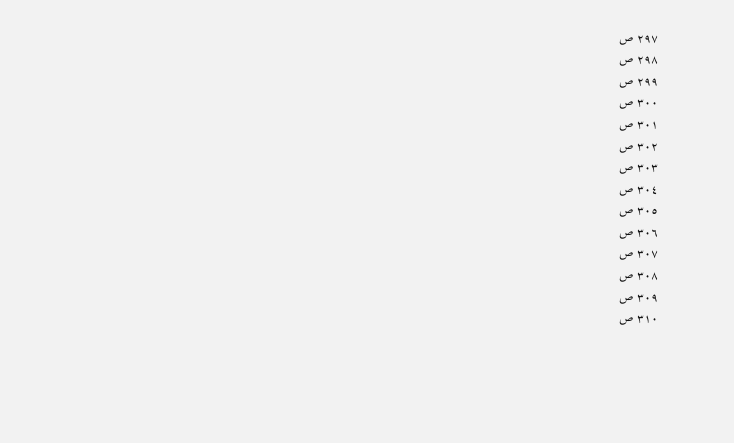٢٩٧ ص
٢٩٨ ص
٢٩٩ ص
٣٠٠ ص
٣٠١ ص
٣٠٢ ص
٣٠٣ ص
٣٠٤ ص
٣٠٥ ص
٣٠٦ ص
٣٠٧ ص
٣٠٨ ص
٣٠٩ ص
٣١٠ ص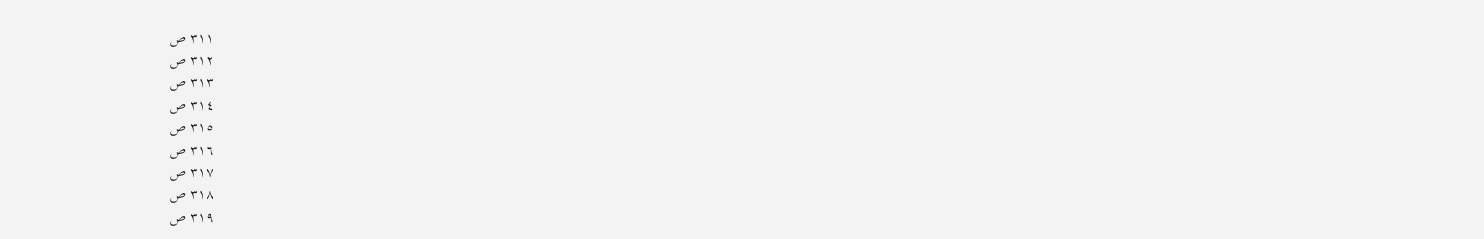٣١١ ص
٣١٢ ص
٣١٣ ص
٣١٤ ص
٣١٥ ص
٣١٦ ص
٣١٧ ص
٣١٨ ص
٣١٩ ص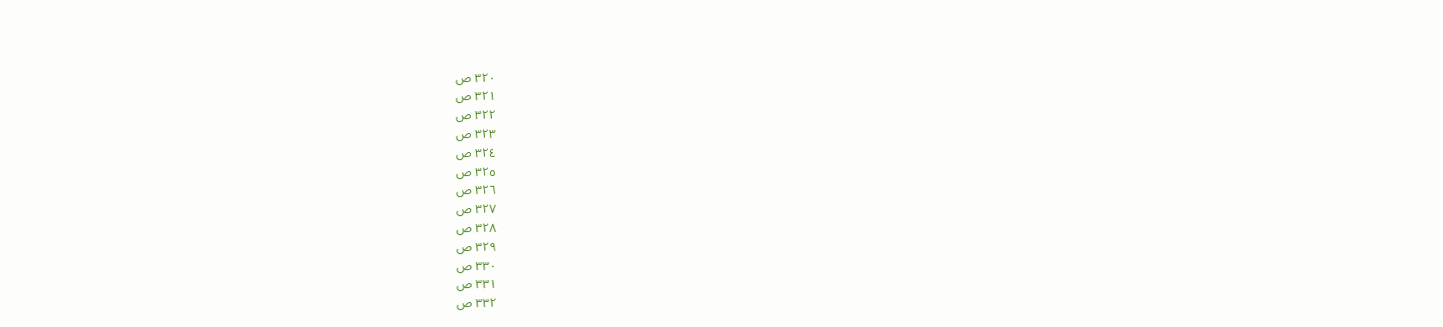٣٢٠ ص
٣٢١ ص
٣٢٢ ص
٣٢٣ ص
٣٢٤ ص
٣٢٥ ص
٣٢٦ ص
٣٢٧ ص
٣٢٨ ص
٣٢٩ ص
٣٣٠ ص
٣٣١ ص
٣٣٢ ص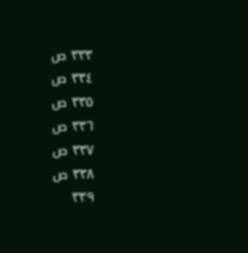٣٣٣ ص
٣٣٤ ص
٣٣٥ ص
٣٣٦ ص
٣٣٧ ص
٣٣٨ ص
٣٣٩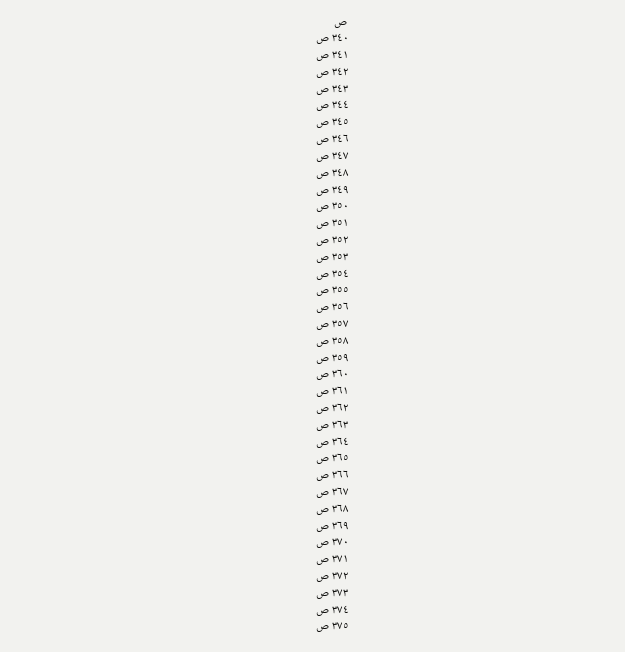ص
٣٤٠ ص
٣٤١ ص
٣٤٢ ص
٣٤٣ ص
٣٤٤ ص
٣٤٥ ص
٣٤٦ ص
٣٤٧ ص
٣٤٨ ص
٣٤٩ ص
٣٥٠ ص
٣٥١ ص
٣٥٢ ص
٣٥٣ ص
٣٥٤ ص
٣٥٥ ص
٣٥٦ ص
٣٥٧ ص
٣٥٨ ص
٣٥٩ ص
٣٦٠ ص
٣٦١ ص
٣٦٢ ص
٣٦٣ ص
٣٦٤ ص
٣٦٥ ص
٣٦٦ ص
٣٦٧ ص
٣٦٨ ص
٣٦٩ ص
٣٧٠ ص
٣٧١ ص
٣٧٢ ص
٣٧٣ ص
٣٧٤ ص
٣٧٥ ص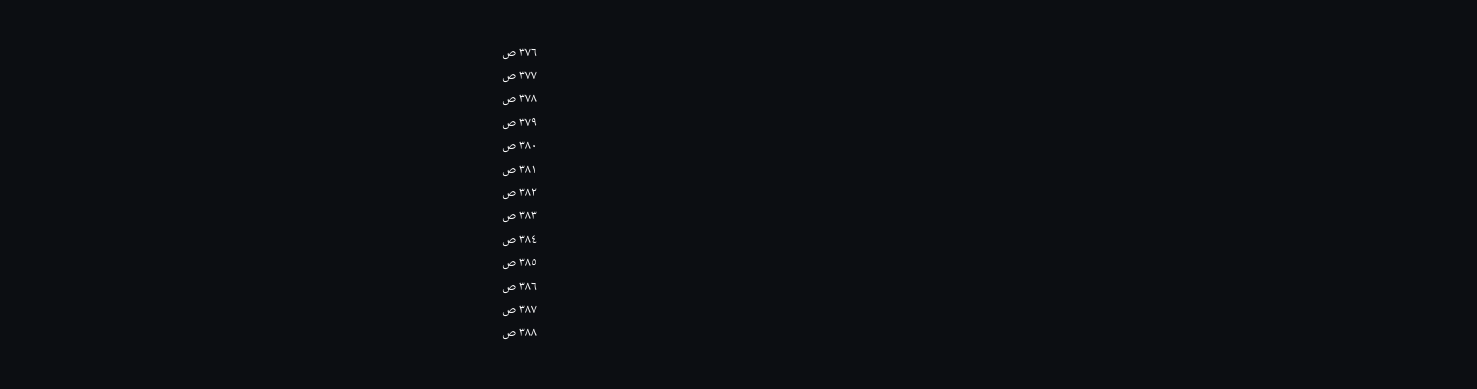٣٧٦ ص
٣٧٧ ص
٣٧٨ ص
٣٧٩ ص
٣٨٠ ص
٣٨١ ص
٣٨٢ ص
٣٨٣ ص
٣٨٤ ص
٣٨٥ ص
٣٨٦ ص
٣٨٧ ص
٣٨٨ ص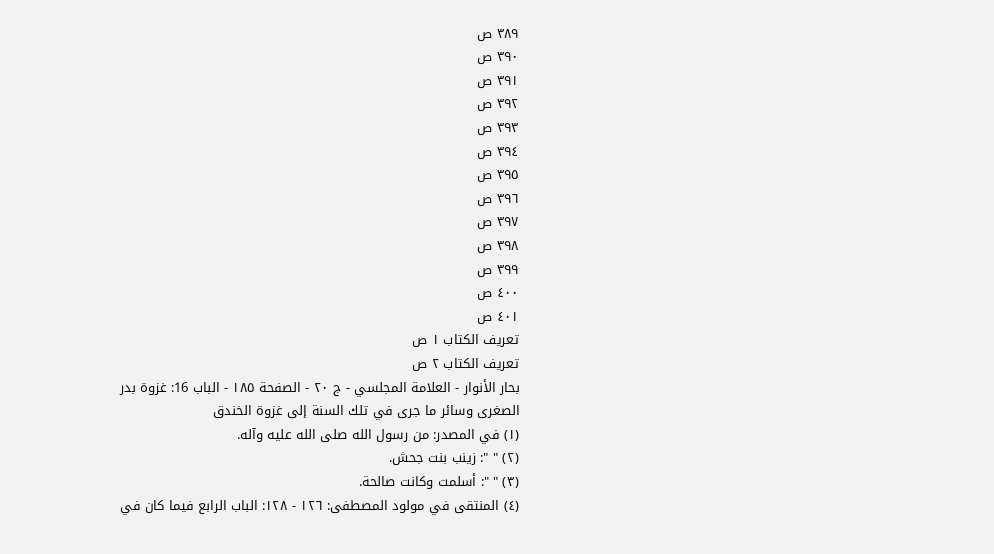٣٨٩ ص
٣٩٠ ص
٣٩١ ص
٣٩٢ ص
٣٩٣ ص
٣٩٤ ص
٣٩٥ ص
٣٩٦ ص
٣٩٧ ص
٣٩٨ ص
٣٩٩ ص
٤٠٠ ص
٤٠١ ص
تعريف الكتاب ١ ص
تعريف الكتاب ٢ ص
بحار الأنوار - العلامة المجلسي - ج ٢٠ - الصفحة ١٨٥ - الباب 16: غزوة بدر الصغرى وسائر ما جرى في تلك السنة إلى غزوة الخندق
(١) في المصدر: من رسول الله صلى الله عليه وآله.
(٢) " ": زينب بنت جحش.
(٣) " ": أسلمت وكانت صالحة.
(٤) المنتقى في مولود المصطفى: ١٢٦ - ١٢٨: الباب الرابع فيما كان في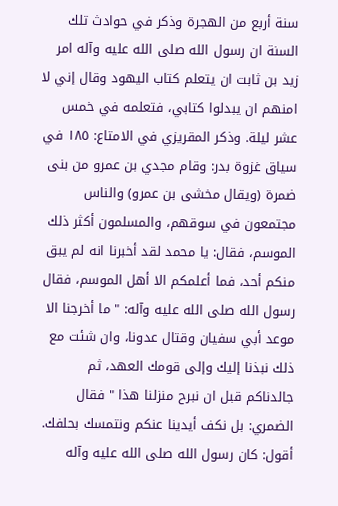سنة أربع من الهجرة وذكر في حوادث تلك السنة ان رسول الله صلى الله عليه وآله امر زيد بن ثابت ان يتعلم كتاب اليهود وقال إني لا امنهم ان يبدلوا كتابي، فتعلمه في خمس عشر ليلة. وذكر المقريزي في الامتاع: ١٨٥ في سياق غزوة بدر: وقام مجدي بن عمرو من بنى ضمرة (ويقال مخشى بن عمرو) والناس مجتمعون في سوقهم، والمسلمون أكثر ذلك الموسم، فقال: يا محمد لقد أخبرنا انه لم يبق منكم أحد، فما أعلمكم الا أهل الموسم، فقال رسول الله صلى الله عليه وآله: " ما أخرجنا الا موعد أبي سفيان وقتال عدونا، وان شئت مع ذلك نبذنا إليك وإلى قومك العهد، ثم جالدناكم قبل ان نبرح منزلنا هذا " فقال الضمري: بل نكف أيدينا عنكم ونتمسك بحلفك.
أقول: كان رسول الله صلى الله عليه وآله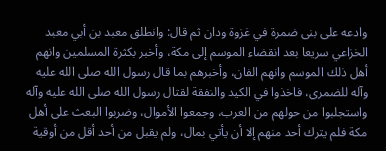وادعه على بنى ضمرة في غزوة ودان ثم قال: وانطلق معبد بن أبي معبد الخزاعي سريعا بعد انقضاء الموسم إلى مكة، وأخبر بكثرة المسلمين وانهم أهل ذلك الموسم وانهم الفان، وأخبرهم بما قال رسول الله صلى الله عليه وآله للضمرى، فاخذوا في الكيد والنفقة لقتال رسول الله صلى الله عليه وآله واستجلبوا من حولهم من العرب، وجمعوا الأموال، وضربوا البعث على أهل مكة فلم يترك أحد منهم إلا أن يأتي بمال، ولم يقبل من أحد أقل من أوقية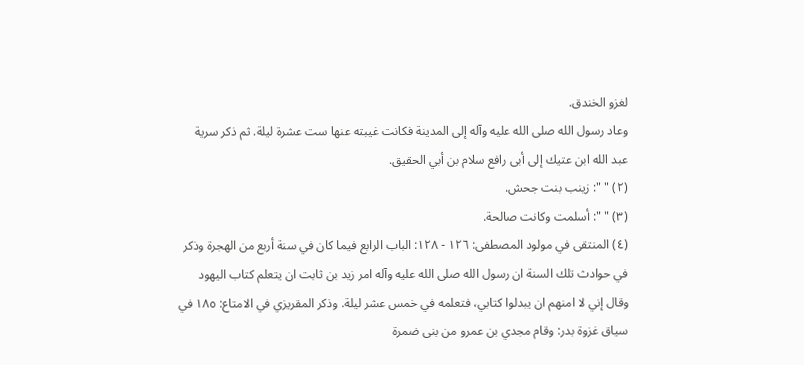لغزو الخندق.
وعاد رسول الله صلى الله عليه وآله إلى المدينة فكانت غيبته عنها ست عشرة ليلة. ثم ذكر سرية عبد الله ابن عتيك إلى أبى رافع سلام بن أبي الحقيق.
(٢) " ": زينب بنت جحش.
(٣) " ": أسلمت وكانت صالحة.
(٤) المنتقى في مولود المصطفى: ١٢٦ - ١٢٨: الباب الرابع فيما كان في سنة أربع من الهجرة وذكر في حوادث تلك السنة ان رسول الله صلى الله عليه وآله امر زيد بن ثابت ان يتعلم كتاب اليهود وقال إني لا امنهم ان يبدلوا كتابي، فتعلمه في خمس عشر ليلة. وذكر المقريزي في الامتاع: ١٨٥ في سياق غزوة بدر: وقام مجدي بن عمرو من بنى ضمرة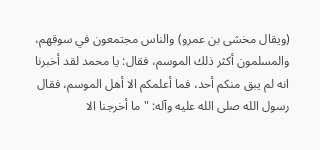(ويقال مخشى بن عمرو) والناس مجتمعون في سوقهم، والمسلمون أكثر ذلك الموسم، فقال: يا محمد لقد أخبرنا انه لم يبق منكم أحد، فما أعلمكم الا أهل الموسم، فقال رسول الله صلى الله عليه وآله: " ما أخرجنا الا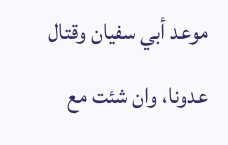موعد أبي سفيان وقتال عدونا، وان شئت مع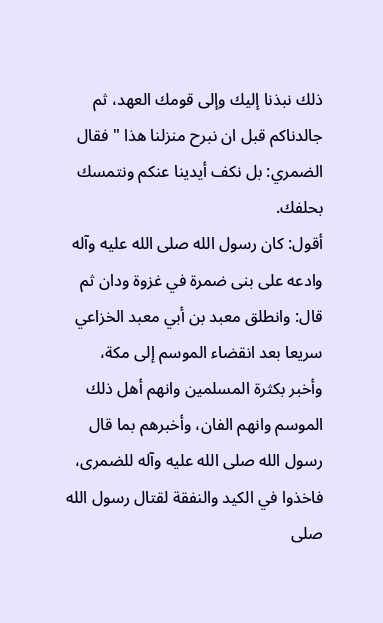ذلك نبذنا إليك وإلى قومك العهد، ثم جالدناكم قبل ان نبرح منزلنا هذا " فقال الضمري: بل نكف أيدينا عنكم ونتمسك بحلفك.
أقول: كان رسول الله صلى الله عليه وآله وادعه على بنى ضمرة في غزوة ودان ثم قال: وانطلق معبد بن أبي معبد الخزاعي سريعا بعد انقضاء الموسم إلى مكة، وأخبر بكثرة المسلمين وانهم أهل ذلك الموسم وانهم الفان، وأخبرهم بما قال رسول الله صلى الله عليه وآله للضمرى، فاخذوا في الكيد والنفقة لقتال رسول الله صلى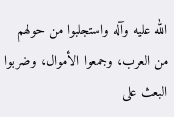الله عليه وآله واستجلبوا من حولهم من العرب، وجمعوا الأموال، وضربوا البعث على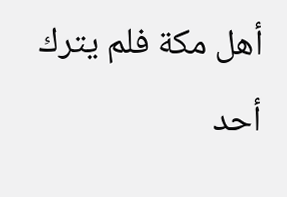أهل مكة فلم يترك أحد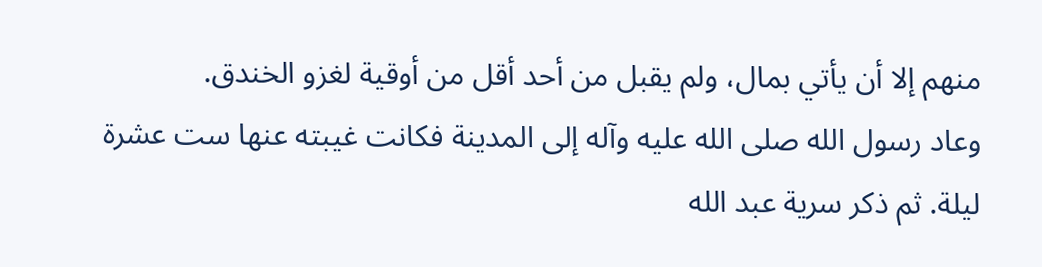منهم إلا أن يأتي بمال، ولم يقبل من أحد أقل من أوقية لغزو الخندق.
وعاد رسول الله صلى الله عليه وآله إلى المدينة فكانت غيبته عنها ست عشرة ليلة. ثم ذكر سرية عبد الله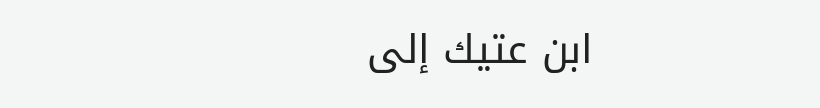ابن عتيك إلى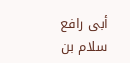أبى رافع سلام بن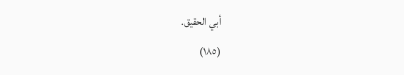أبي الحقيق.
(١٨٥)